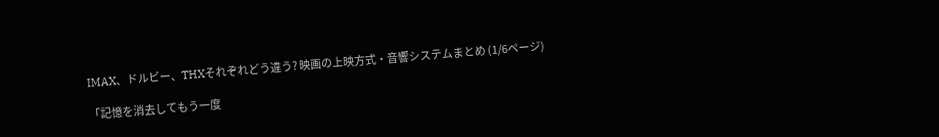IMAX、ドルビー、THXそれぞれどう違う? 映画の上映方式・音響システムまとめ (1/6ページ)

「記憶を消去してもう一度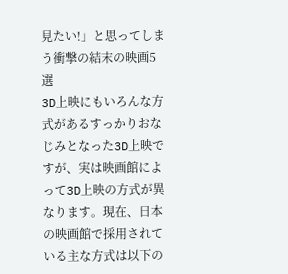見たい!」と思ってしまう衝撃の結末の映画5選
3D上映にもいろんな方式があるすっかりおなじみとなった3D上映ですが、実は映画館によって3D上映の方式が異なります。現在、日本の映画館で採用されている主な方式は以下の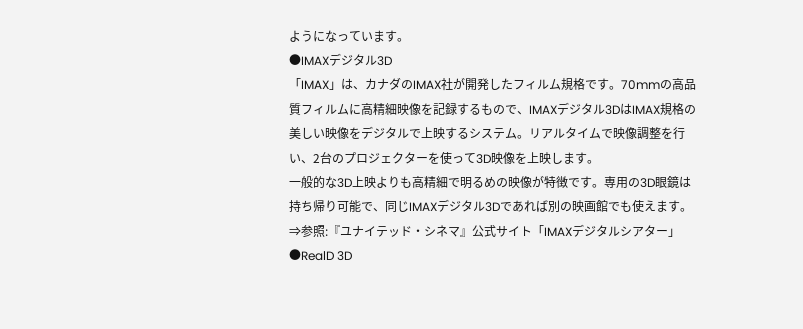ようになっています。
●IMAXデジタル3D
「IMAX」は、カナダのIMAX社が開発したフィルム規格です。70mmの高品質フィルムに高精細映像を記録するもので、IMAXデジタル3DはIMAX規格の美しい映像をデジタルで上映するシステム。リアルタイムで映像調整を行い、2台のプロジェクターを使って3D映像を上映します。
一般的な3D上映よりも高精細で明るめの映像が特徴です。専用の3D眼鏡は持ち帰り可能で、同じIMAXデジタル3Dであれば別の映画館でも使えます。
⇒参照:『ユナイテッド・シネマ』公式サイト「IMAXデジタルシアター」
●RealD 3D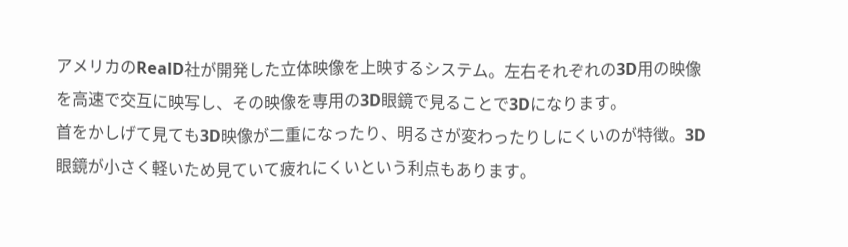アメリカのRealD社が開発した立体映像を上映するシステム。左右それぞれの3D用の映像を高速で交互に映写し、その映像を専用の3D眼鏡で見ることで3Dになります。
首をかしげて見ても3D映像が二重になったり、明るさが変わったりしにくいのが特徴。3D眼鏡が小さく軽いため見ていて疲れにくいという利点もあります。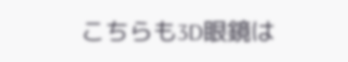こちらも3D眼鏡は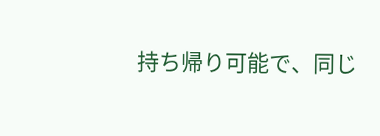持ち帰り可能で、同じ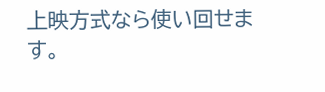上映方式なら使い回せます。